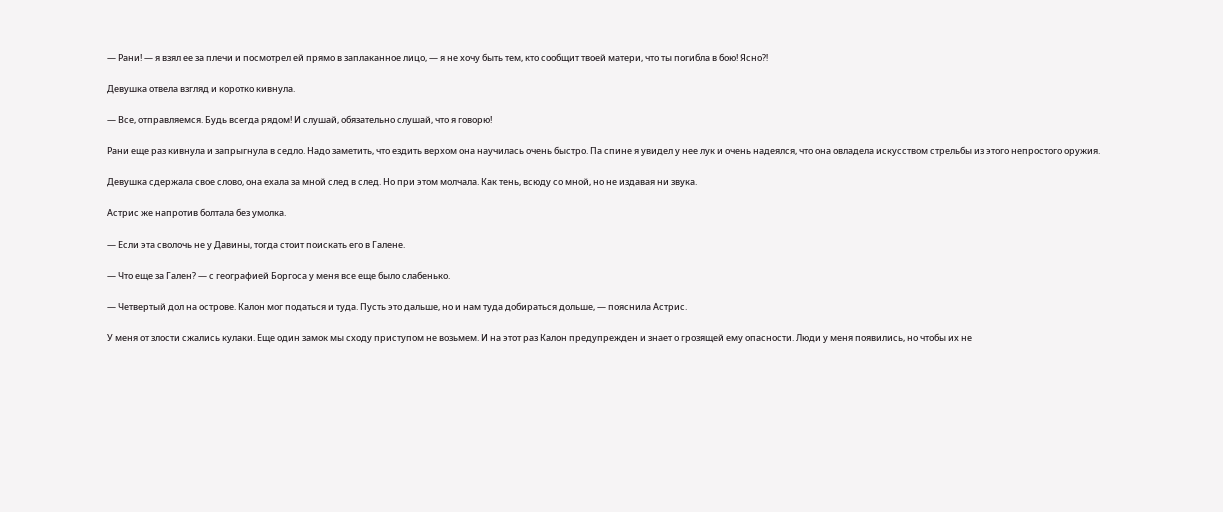— Рани! — я взял ее за плечи и посмотрел ей прямо в заплаканное лицо, — я не хочу быть тем, кто сообщит твоей матери, что ты погибла в бою! Ясно⁈

Девушка отвела взгляд и коротко кивнула.

— Все, отправляемся. Будь всегда рядом! И слушай, обязательно слушай, что я говорю!

Рани еще раз кивнула и запрыгнула в седло. Надо заметить, что ездить верхом она научилась очень быстро. Па спине я увидел у нее лук и очень надеялся, что она овладела искусством стрельбы из этого непростого оружия.

Девушка сдержала свое слово, она ехала за мной след в след. Но при этом молчала. Как тень, всюду со мной, но не издавая ни звука.

Астрис же напротив болтала без умолка.

— Если эта сволочь не у Давины, тогда стоит поискать его в Галене.

— Что еще за Гален? — с географией Боргоса у меня все еще было слабенько.

— Четвертый дол на острове. Калон мог податься и туда. Пусть это дальше, но и нам туда добираться дольше, — пояснила Астрис.

У меня от злости сжались кулаки. Еще один замок мы сходу приступом не возьмем. И на этот раз Калон предупрежден и знает о грозящей ему опасности. Люди у меня появились, но чтобы их не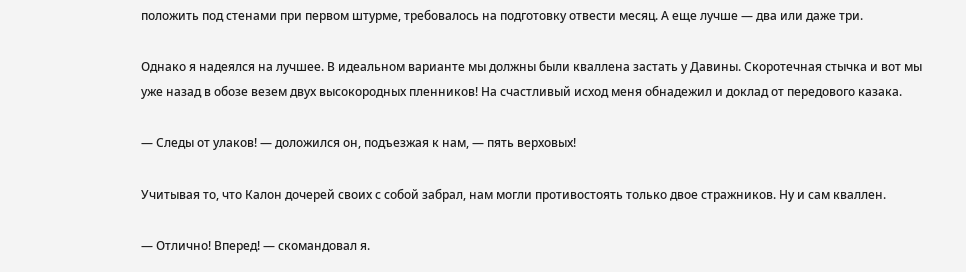положить под стенами при первом штурме, требовалось на подготовку отвести месяц. А еще лучше — два или даже три.

Однако я надеялся на лучшее. В идеальном варианте мы должны были кваллена застать у Давины. Скоротечная стычка и вот мы уже назад в обозе везем двух высокородных пленников! На счастливый исход меня обнадежил и доклад от передового казака.

— Следы от улаков! — доложился он, подъезжая к нам, — пять верховых!

Учитывая то, что Калон дочерей своих с собой забрал, нам могли противостоять только двое стражников. Ну и сам кваллен.

— Отлично! Вперед! — скомандовал я.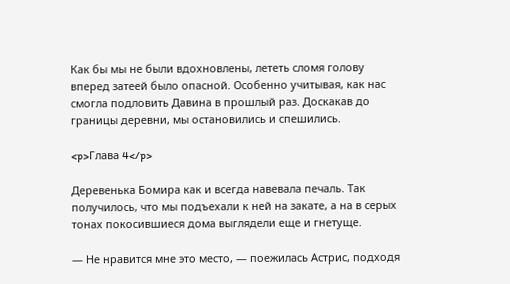Как бы мы не были вдохновлены, лететь сломя голову вперед затеей было опасной. Особенно учитывая, как нас смогла подловить Давина в прошлый раз. Доскакав до границы деревни, мы остановились и спешились.

<p>Глава 4</p>

Деревенька Бомира как и всегда навевала печаль. Так получилось, что мы подъехали к ней на закате, а на в серых тонах покосившиеся дома выглядели еще и гнетуще.

— Не нравится мне это место, — поежилась Астрис, подходя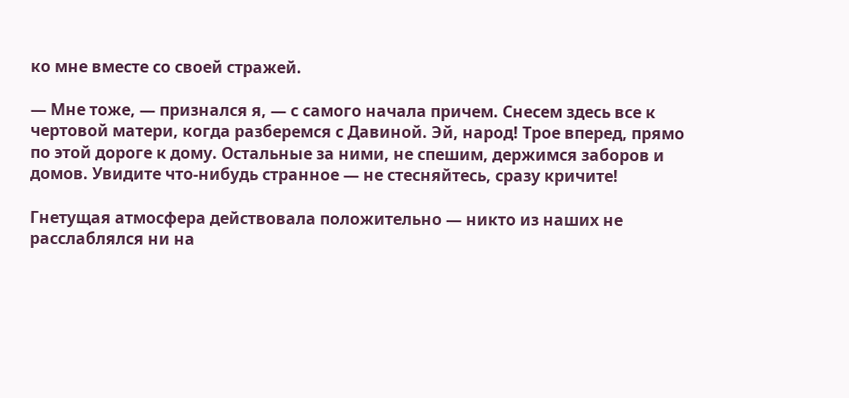ко мне вместе со своей стражей.

— Мне тоже, — признался я, — с самого начала причем. Снесем здесь все к чертовой матери, когда разберемся с Давиной. Эй, народ! Трое вперед, прямо по этой дороге к дому. Остальные за ними, не спешим, держимся заборов и домов. Увидите что-нибудь странное — не стесняйтесь, сразу кричите!

Гнетущая атмосфера действовала положительно — никто из наших не расслаблялся ни на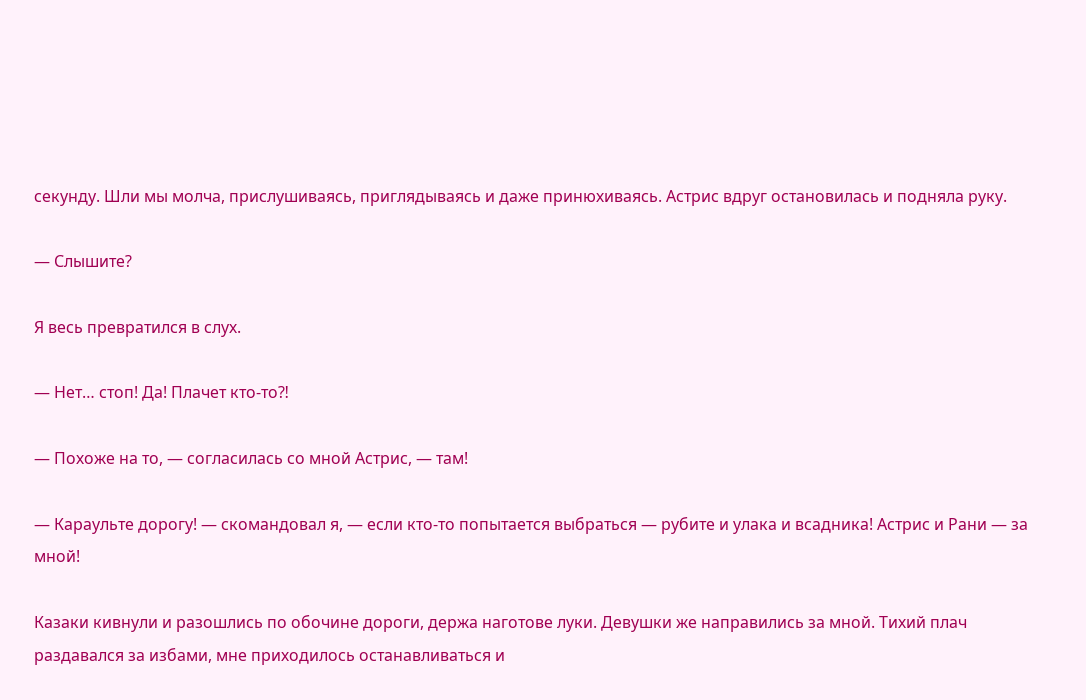секунду. Шли мы молча, прислушиваясь, приглядываясь и даже принюхиваясь. Астрис вдруг остановилась и подняла руку.

— Слышите?

Я весь превратился в слух.

— Нет… стоп! Да! Плачет кто-то⁈

— Похоже на то, — согласилась со мной Астрис, — там!

— Караульте дорогу! — скомандовал я, — если кто-то попытается выбраться — рубите и улака и всадника! Астрис и Рани — за мной!

Казаки кивнули и разошлись по обочине дороги, держа наготове луки. Девушки же направились за мной. Тихий плач раздавался за избами, мне приходилось останавливаться и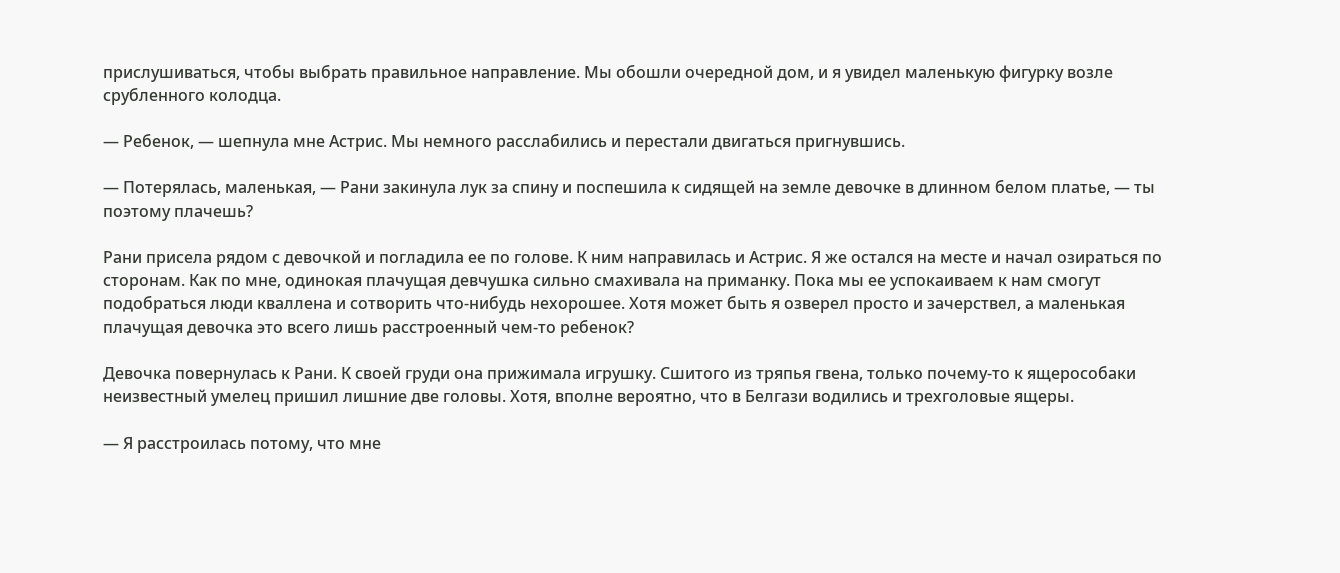прислушиваться, чтобы выбрать правильное направление. Мы обошли очередной дом, и я увидел маленькую фигурку возле срубленного колодца.

— Ребенок, — шепнула мне Астрис. Мы немного расслабились и перестали двигаться пригнувшись.

— Потерялась, маленькая, — Рани закинула лук за спину и поспешила к сидящей на земле девочке в длинном белом платье, — ты поэтому плачешь?

Рани присела рядом с девочкой и погладила ее по голове. К ним направилась и Астрис. Я же остался на месте и начал озираться по сторонам. Как по мне, одинокая плачущая девчушка сильно смахивала на приманку. Пока мы ее успокаиваем к нам смогут подобраться люди кваллена и сотворить что-нибудь нехорошее. Хотя может быть я озверел просто и зачерствел, а маленькая плачущая девочка это всего лишь расстроенный чем-то ребенок?

Девочка повернулась к Рани. К своей груди она прижимала игрушку. Сшитого из тряпья гвена, только почему-то к ящерособаки неизвестный умелец пришил лишние две головы. Хотя, вполне вероятно, что в Белгази водились и трехголовые ящеры.

— Я расстроилась потому, что мне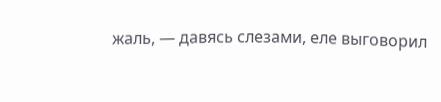жаль, — давясь слезами, еле выговорил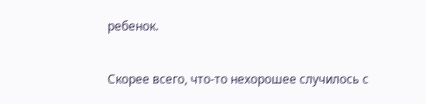ребенок.

Скорее всего, что-то нехорошее случилось с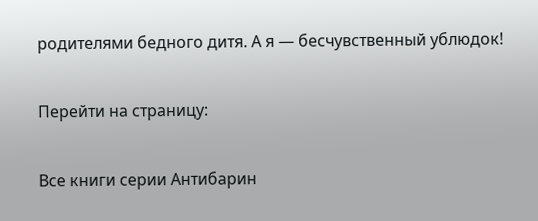родителями бедного дитя. А я — бесчувственный ублюдок!

Перейти на страницу:

Все книги серии Антибарин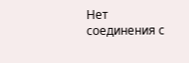Нет соединения с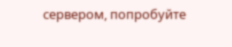сервером, попробуйте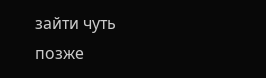зайти чуть позже